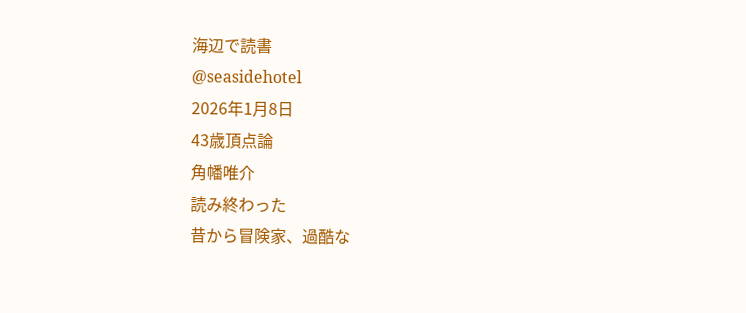海辺で読書
@seasidehotel
2026年1月8日
43歳頂点論
角幡唯介
読み終わった
昔から冒険家、過酷な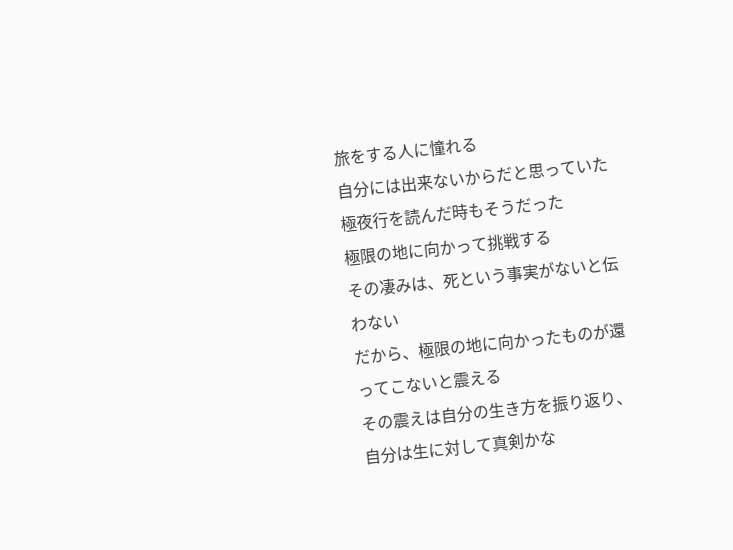旅をする人に憧れる
自分には出来ないからだと思っていた
極夜行を読んだ時もそうだった
極限の地に向かって挑戦する
その凄みは、死という事実がないと伝わない
だから、極限の地に向かったものが還ってこないと震える
その震えは自分の生き方を振り返り、自分は生に対して真剣かな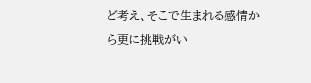ど考え、そこで生まれる感情から更に挑戦がい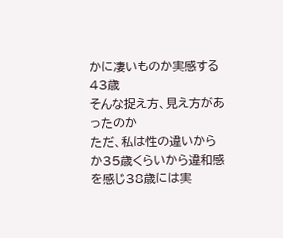かに凄いものか実感する
43歳
そんな捉え方、見え方があったのか
ただ、私は性の違いからか35歳くらいから違和感を感じ38歳には実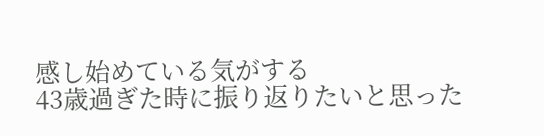感し始めている気がする
43歳過ぎた時に振り返りたいと思った